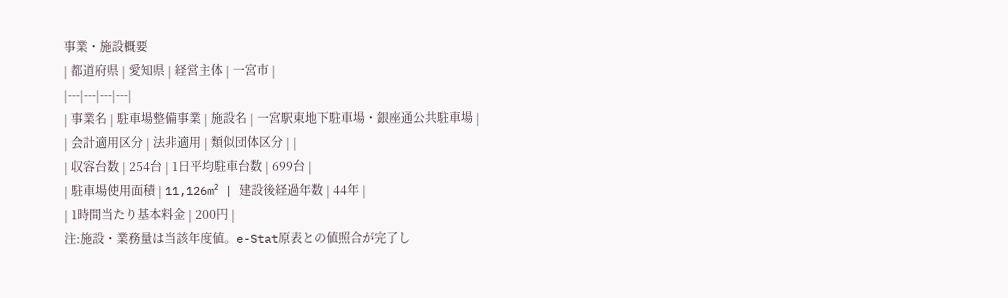事業・施設概要
| 都道府県 | 愛知県 | 経営主体 | 一宮市 |
|---|---|---|---|
| 事業名 | 駐車場整備事業 | 施設名 | 一宮駅東地下駐車場・銀座通公共駐車場 |
| 会計適用区分 | 法非適用 | 類似団体区分 | |
| 収容台数 | 254台 | 1日平均駐車台数 | 699台 |
| 駐車場使用面積 | 11,126m² | 建設後経過年数 | 44年 |
| 1時間当たり基本料金 | 200円 |
注:施設・業務量は当該年度値。e-Stat原表との値照合が完了し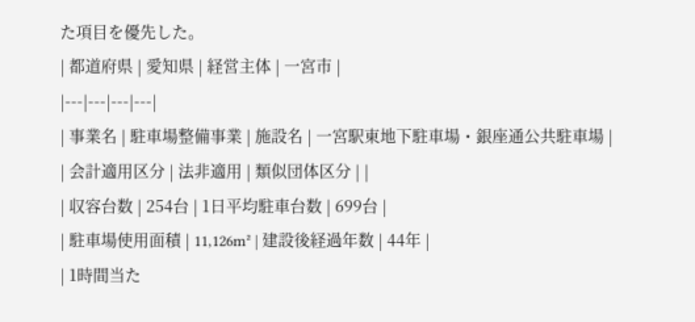た項目を優先した。
| 都道府県 | 愛知県 | 経営主体 | 一宮市 |
|---|---|---|---|
| 事業名 | 駐車場整備事業 | 施設名 | 一宮駅東地下駐車場・銀座通公共駐車場 |
| 会計適用区分 | 法非適用 | 類似団体区分 | |
| 収容台数 | 254台 | 1日平均駐車台数 | 699台 |
| 駐車場使用面積 | 11,126m² | 建設後経過年数 | 44年 |
| 1時間当た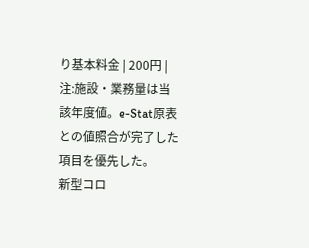り基本料金 | 200円 |
注:施設・業務量は当該年度値。e-Stat原表との値照合が完了した項目を優先した。
新型コロ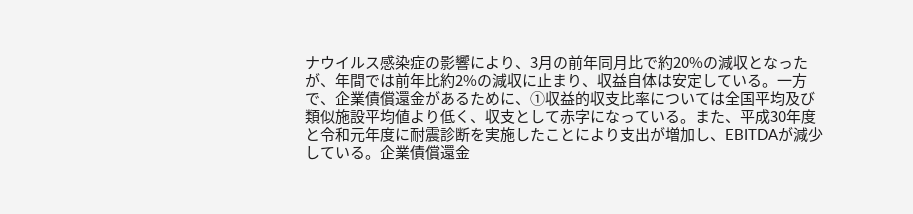ナウイルス感染症の影響により、3月の前年同月比で約20%の減収となったが、年間では前年比約2%の減収に止まり、収益自体は安定している。一方で、企業債償還金があるために、①収益的収支比率については全国平均及び類似施設平均値より低く、収支として赤字になっている。また、平成30年度と令和元年度に耐震診断を実施したことにより支出が増加し、EBITDAが減少している。企業債償還金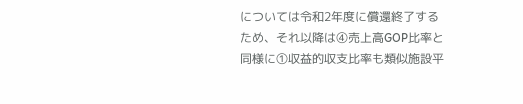については令和2年度に償還終了するため、それ以降は④売上高GOP比率と同様に①収益的収支比率も類似施設平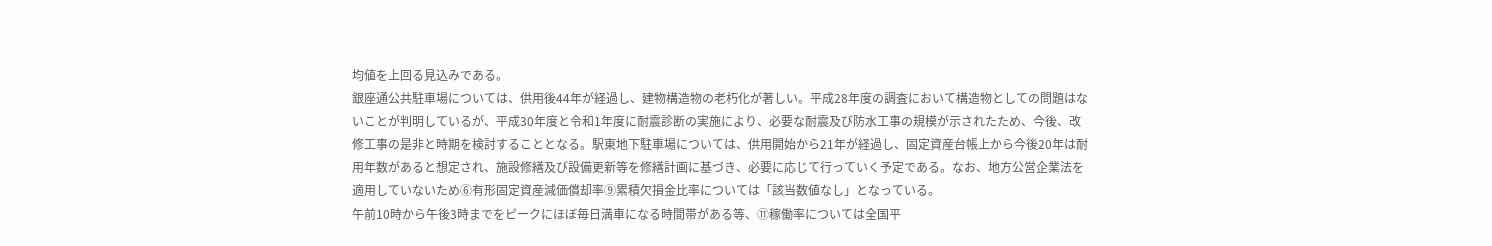均値を上回る見込みである。
銀座通公共駐車場については、供用後44年が経過し、建物構造物の老朽化が著しい。平成28年度の調査において構造物としての問題はないことが判明しているが、平成30年度と令和1年度に耐震診断の実施により、必要な耐震及び防水工事の規模が示されたため、今後、改修工事の是非と時期を検討することとなる。駅東地下駐車場については、供用開始から21年が経過し、固定資産台帳上から今後20年は耐用年数があると想定され、施設修繕及び設備更新等を修繕計画に基づき、必要に応じて行っていく予定である。なお、地方公営企業法を適用していないため⑥有形固定資産減価償却率⑨累積欠損金比率については「該当数値なし」となっている。
午前10時から午後3時までをピークにほぼ毎日満車になる時間帯がある等、⑪稼働率については全国平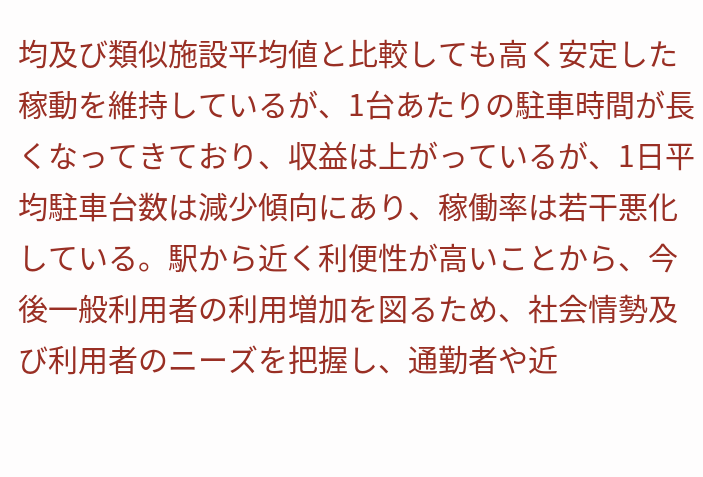均及び類似施設平均値と比較しても高く安定した稼動を維持しているが、1台あたりの駐車時間が長くなってきており、収益は上がっているが、1日平均駐車台数は減少傾向にあり、稼働率は若干悪化している。駅から近く利便性が高いことから、今後一般利用者の利用増加を図るため、社会情勢及び利用者のニーズを把握し、通勤者や近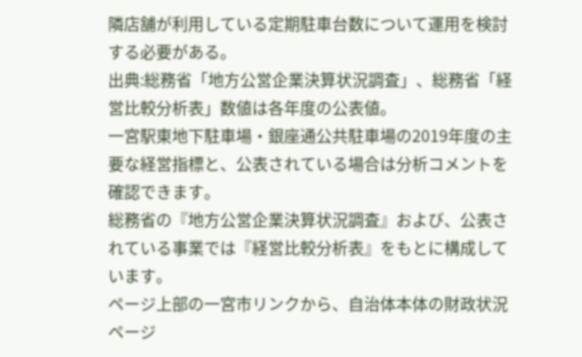隣店舗が利用している定期駐車台数について運用を検討する必要がある。
出典:総務省「地方公営企業決算状況調査」、総務省「経営比較分析表」数値は各年度の公表値。
一宮駅東地下駐車場・銀座通公共駐車場の2019年度の主要な経営指標と、公表されている場合は分析コメントを確認できます。
総務省の『地方公営企業決算状況調査』および、公表されている事業では『経営比較分析表』をもとに構成しています。
ページ上部の一宮市リンクから、自治体本体の財政状況ページ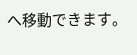へ移動できます。